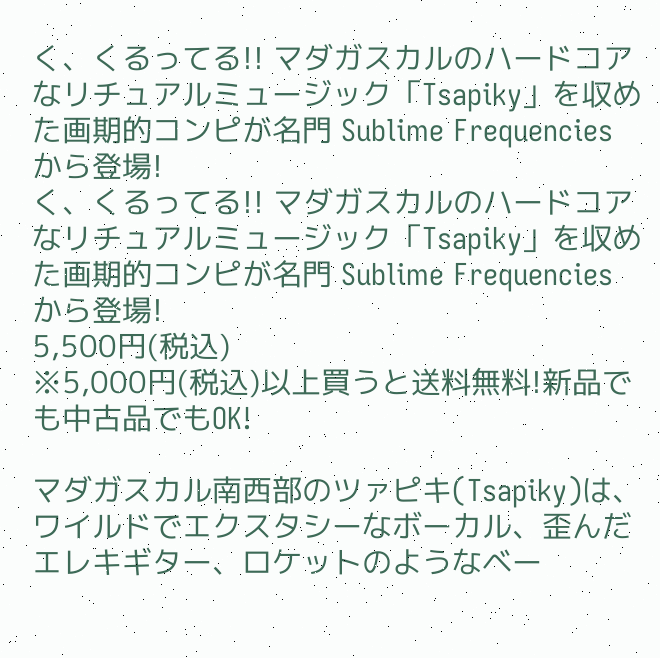く、くるってる!! マダガスカルのハードコアなリチュアルミュージック「Tsapiky」を収めた画期的コンピが名門 Sublime Frequencies から登場!
く、くるってる!! マダガスカルのハードコアなリチュアルミュージック「Tsapiky」を収めた画期的コンピが名門 Sublime Frequencies から登場!
5,500円(税込)
※5,000円(税込)以上買うと送料無料!新品でも中古品でもOK!

マダガスカル南西部のツァピキ(Tsapiky)は、ワイルドでエクスタシーなボーカル、歪んだエレキギター、ロケットのようなベー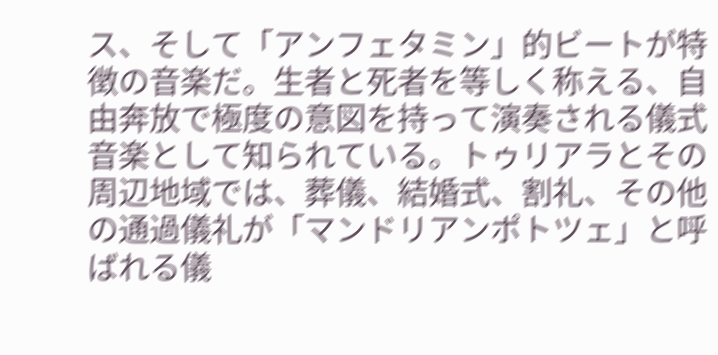ス、そして「アンフェタミン」的ビートが特徴の音楽だ。生者と死者を等しく称える、自由奔放で極度の意図を持って演奏される儀式音楽として知られている。トゥリアラとその周辺地域では、葬儀、結婚式、割礼、その他の通過儀礼が「マンドリアンポトツェ」と呼ばれる儀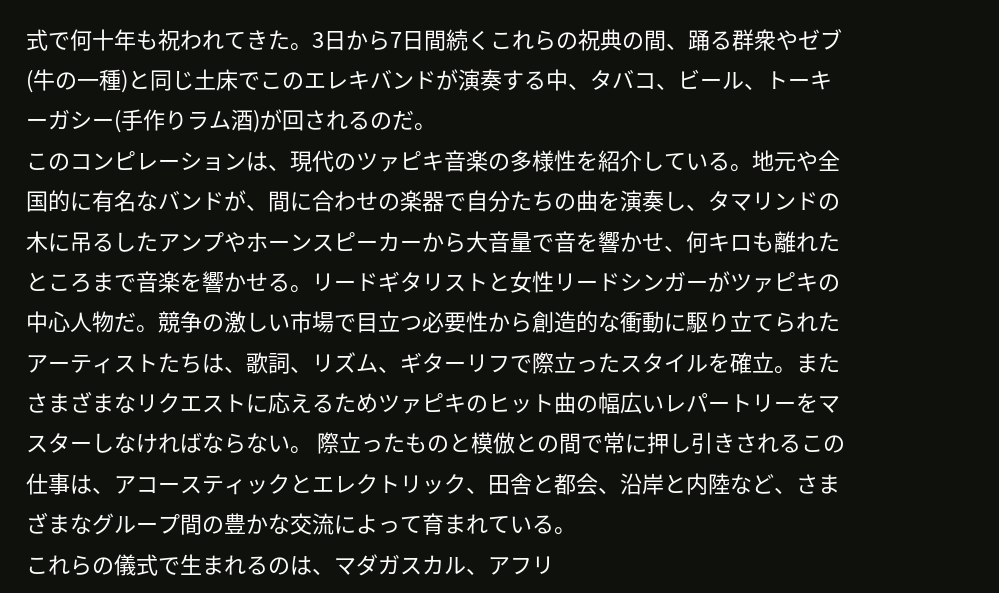式で何十年も祝われてきた。3日から7日間続くこれらの祝典の間、踊る群衆やゼブ(牛の一種)と同じ土床でこのエレキバンドが演奏する中、タバコ、ビール、トーキーガシー(手作りラム酒)が回されるのだ。
このコンピレーションは、現代のツァピキ音楽の多様性を紹介している。地元や全国的に有名なバンドが、間に合わせの楽器で自分たちの曲を演奏し、タマリンドの木に吊るしたアンプやホーンスピーカーから大音量で音を響かせ、何キロも離れたところまで音楽を響かせる。リードギタリストと女性リードシンガーがツァピキの中心人物だ。競争の激しい市場で目立つ必要性から創造的な衝動に駆り立てられたアーティストたちは、歌詞、リズム、ギターリフで際立ったスタイルを確立。またさまざまなリクエストに応えるためツァピキのヒット曲の幅広いレパートリーをマスターしなければならない。 際立ったものと模倣との間で常に押し引きされるこの仕事は、アコースティックとエレクトリック、田舎と都会、沿岸と内陸など、さまざまなグループ間の豊かな交流によって育まれている。
これらの儀式で生まれるのは、マダガスカル、アフリ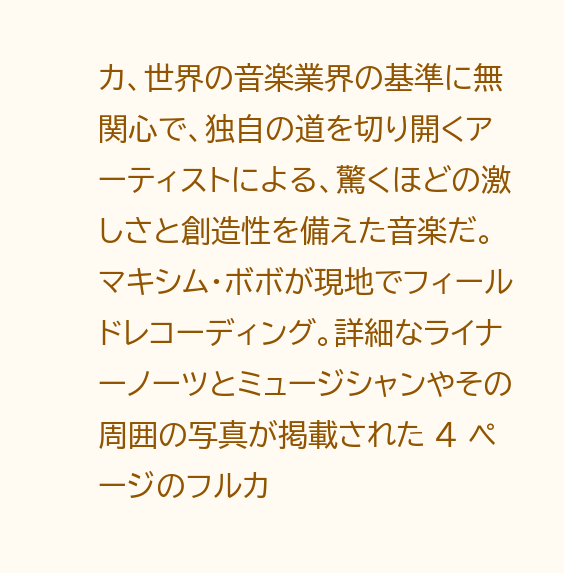カ、世界の音楽業界の基準に無関心で、独自の道を切り開くアーティストによる、驚くほどの激しさと創造性を備えた音楽だ。 マキシム・ボボが現地でフィールドレコーディング。詳細なライナーノーツとミュージシャンやその周囲の写真が掲載された 4 ページのフルカ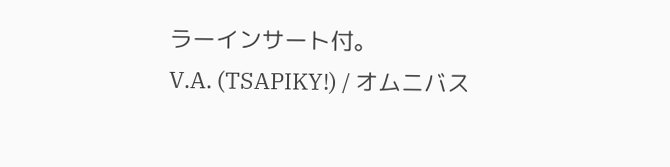ラーインサート付。
V.A. (TSAPIKY!) / オムニバス